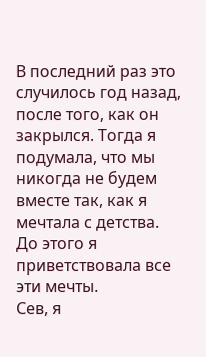В последний раз это случилось год назад, после того, как он закрылся. Тогда я подумала, что мы никогда не будем вместе так, как я мечтала с детства. До этого я приветствовала все эти мечты.
Сев, я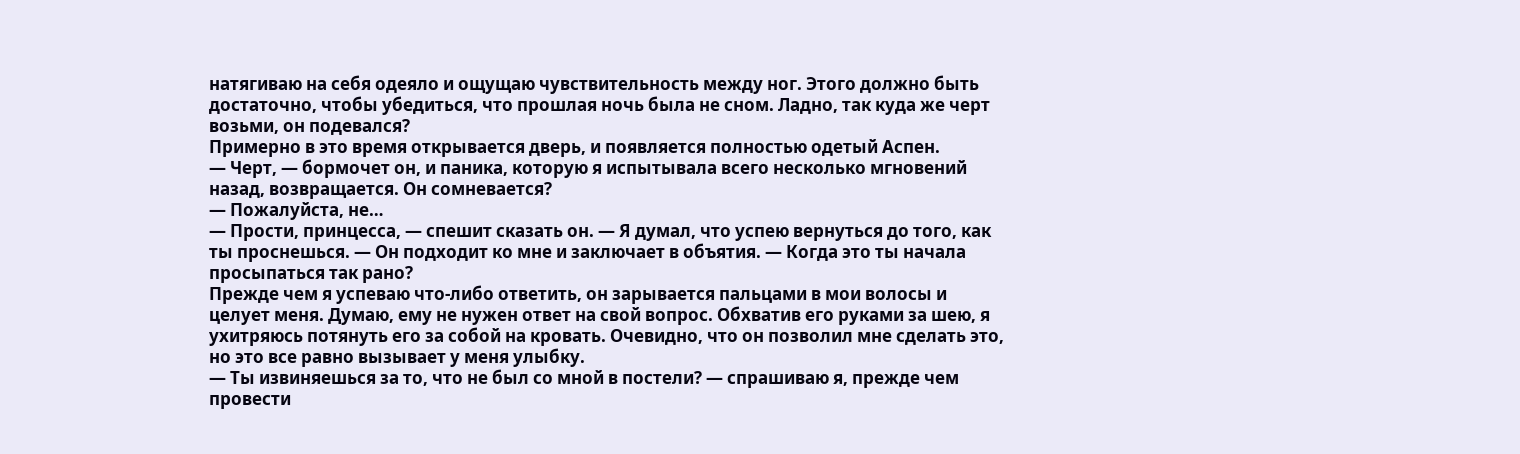натягиваю на себя одеяло и ощущаю чувствительность между ног. Этого должно быть достаточно, чтобы убедиться, что прошлая ночь была не сном. Ладно, так куда же черт возьми, он подевался?
Примерно в это время открывается дверь, и появляется полностью одетый Аспен.
— Черт, — бормочет он, и паника, которую я испытывала всего несколько мгновений назад, возвращается. Он сомневается?
— Пожалуйста, не…
— Прости, принцесса, — спешит сказать он. — Я думал, что успею вернуться до того, как ты проснешься. — Он подходит ко мне и заключает в объятия. — Когда это ты начала просыпаться так рано?
Прежде чем я успеваю что-либо ответить, он зарывается пальцами в мои волосы и целует меня. Думаю, ему не нужен ответ на свой вопрос. Обхватив его руками за шею, я ухитряюсь потянуть его за собой на кровать. Очевидно, что он позволил мне сделать это, но это все равно вызывает у меня улыбку.
— Ты извиняешься за то, что не был со мной в постели? — спрашиваю я, прежде чем провести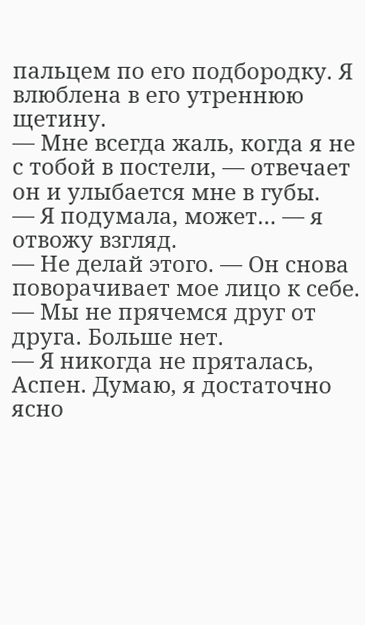пальцем по его подбородку. Я влюблена в его утреннюю щетину.
— Мне всегда жаль, когда я не с тобой в постели, — отвечает он и улыбается мне в губы.
— Я подумала, может… — я отвожу взгляд.
— Не делай этого. — Он снова поворачивает мое лицо к себе. — Мы не прячемся друг от друга. Больше нет.
— Я никогда не пряталась, Аспен. Думаю, я достаточно ясно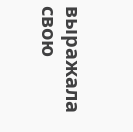выражала свою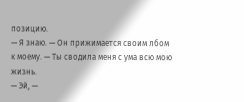позицию.
— Я знаю. — Он прижимается своим лбом к моему. — Ты сводила меня с ума всю мою жизнь.
— Эй, —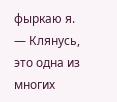фыркаю я.
— Клянусь, это одна из многих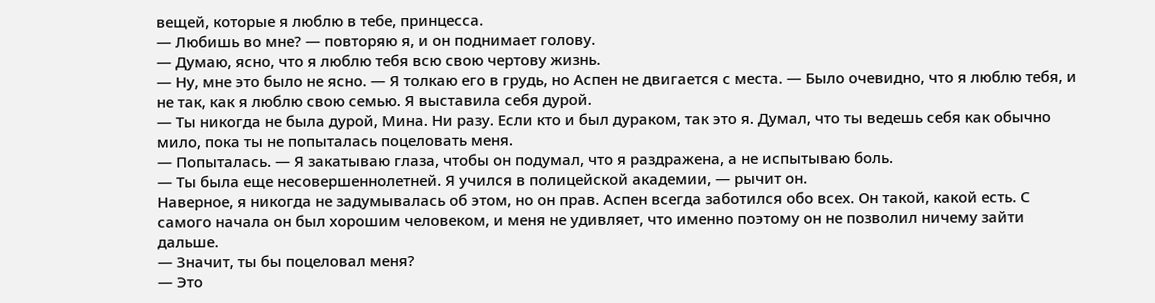вещей, которые я люблю в тебе, принцесса.
— Любишь во мне? — повторяю я, и он поднимает голову.
— Думаю, ясно, что я люблю тебя всю свою чертову жизнь.
— Ну, мне это было не ясно. — Я толкаю его в грудь, но Аспен не двигается с места. — Было очевидно, что я люблю тебя, и не так, как я люблю свою семью. Я выставила себя дурой.
— Ты никогда не была дурой, Мина. Ни разу. Если кто и был дураком, так это я. Думал, что ты ведешь себя как обычно мило, пока ты не попыталась поцеловать меня.
— Попыталась. — Я закатываю глаза, чтобы он подумал, что я раздражена, а не испытываю боль.
— Ты была еще несовершеннолетней. Я учился в полицейской академии, — рычит он.
Наверное, я никогда не задумывалась об этом, но он прав. Аспен всегда заботился обо всех. Он такой, какой есть. С самого начала он был хорошим человеком, и меня не удивляет, что именно поэтому он не позволил ничему зайти дальше.
— Значит, ты бы поцеловал меня?
— Это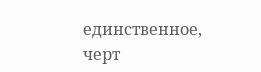единственное, черт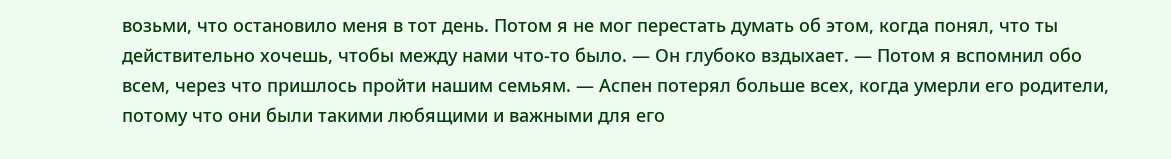возьми, что остановило меня в тот день. Потом я не мог перестать думать об этом, когда понял, что ты действительно хочешь, чтобы между нами что-то было. — Он глубоко вздыхает. — Потом я вспомнил обо всем, через что пришлось пройти нашим семьям. — Аспен потерял больше всех, когда умерли его родители, потому что они были такими любящими и важными для его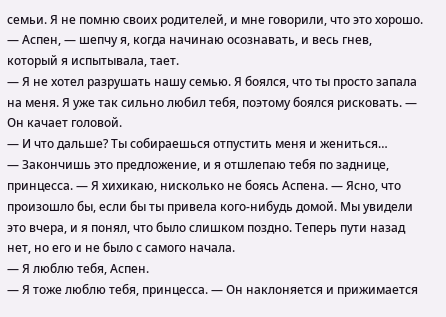семьи. Я не помню своих родителей, и мне говорили, что это хорошо.
— Аспен, — шепчу я, когда начинаю осознавать, и весь гнев, который я испытывала, тает.
— Я не хотел разрушать нашу семью. Я боялся, что ты просто запала на меня. Я уже так сильно любил тебя, поэтому боялся рисковать. — Он качает головой.
— И что дальше? Ты собираешься отпустить меня и жениться…
— Закончишь это предложение, и я отшлепаю тебя по заднице, принцесса. — Я хихикаю, нисколько не боясь Аспена. — Ясно, что произошло бы, если бы ты привела кого-нибудь домой. Мы увидели это вчера, и я понял, что было слишком поздно. Теперь пути назад нет, но его и не было с самого начала.
— Я люблю тебя, Аспен.
— Я тоже люблю тебя, принцесса. — Он наклоняется и прижимается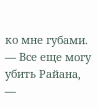ко мне губами. — Все еще могу убить Райана, —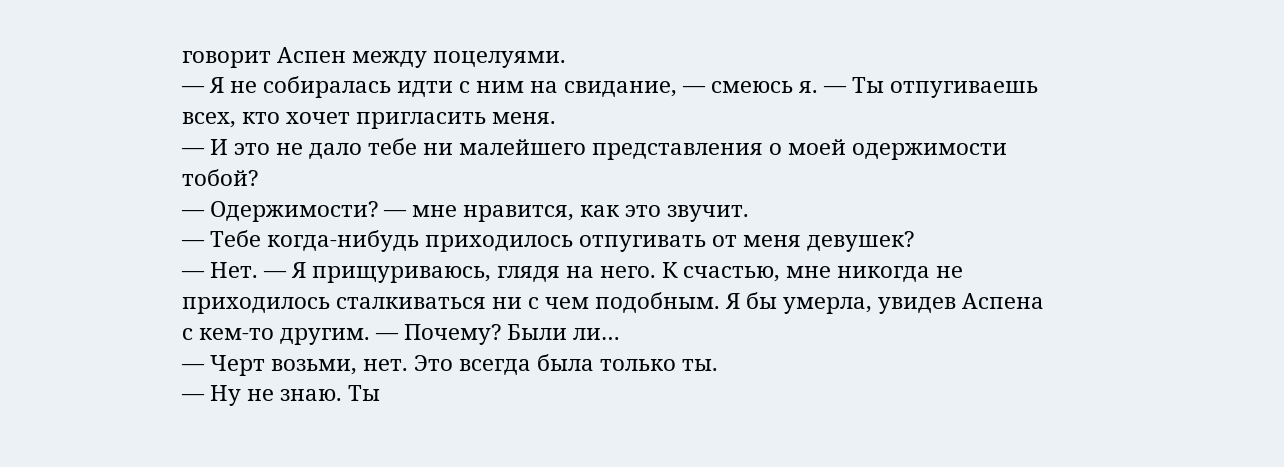говорит Аспен между поцелуями.
— Я не собиралась идти с ним на свидание, — смеюсь я. — Ты отпугиваешь всех, кто хочет пригласить меня.
— И это не дало тебе ни малейшего представления о моей одержимости тобой?
— Одержимости? — мне нравится, как это звучит.
— Тебе когда-нибудь приходилось отпугивать от меня девушек?
— Нет. — Я прищуриваюсь, глядя на него. К счастью, мне никогда не приходилось сталкиваться ни с чем подобным. Я бы умерла, увидев Аспена с кем-то другим. — Почему? Были ли…
— Черт возьми, нет. Это всегда была только ты.
— Ну не знаю. Ты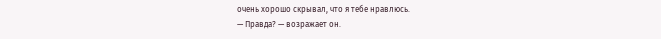очень хорошо скрывал, что я тебе нравлюсь.
— Правда? — возражает он.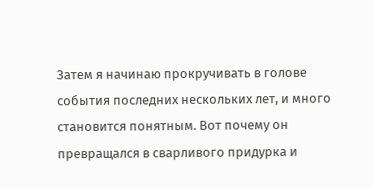Затем я начинаю прокручивать в голове события последних нескольких лет, и много становится понятным. Вот почему он превращался в сварливого придурка и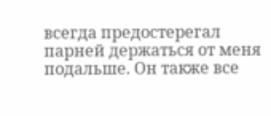всегда предостерегал парней держаться от меня подальше. Он также все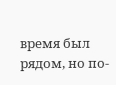время был рядом, но по-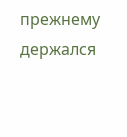прежнему держался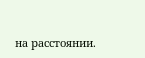на расстоянии.